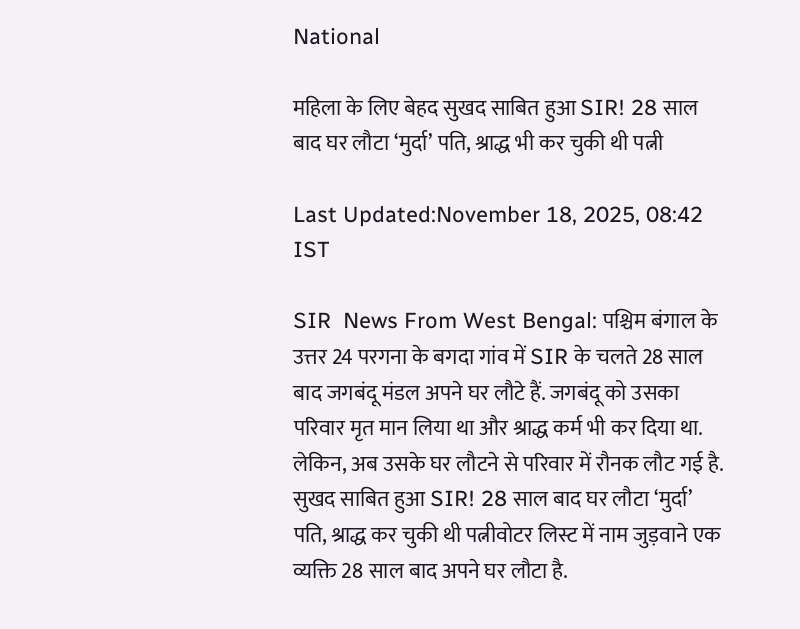National

महिला के लिए बेहद सुखद साबित हुआ SIR! 28 साल बाद घर लौटा ‘मुर्दा’ पति, श्राद्ध भी कर चुकी थी पत्नी

Last Updated:November 18, 2025, 08:42 IST

SIR  News From West Bengal: पश्चिम बंगाल के उत्तर 24 परगना के बगदा गांव में SIR के चलते 28 साल बाद जगबंदू मंडल अपने घर लौटे हैं. जगबंदू को उसका परिवार मृत मान लिया था और श्राद्ध कर्म भी कर दिया था. लेकिन, अब उसके घर लौटने से परिवार में रौनक लौट गई है. सुखद साबित हुआ SIR! 28 साल बाद घर लौटा ‘मुर्दा’ पति, श्राद्ध कर चुकी थी पत्नीवोटर लिस्ट में नाम जुड़वाने एक व्यक्ति 28 साल बाद अपने घर लौटा है.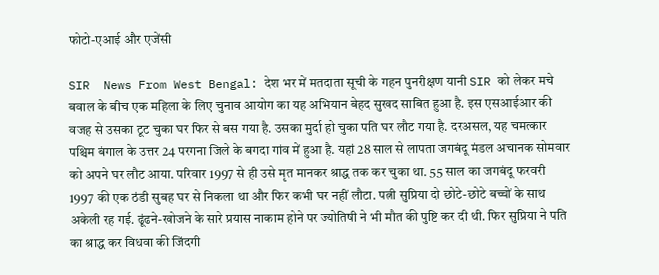फोटो-एआई और एजेंसी

SIR  News From West Bengal: देश भर में मतदाता सूची के गहन पुनरीक्षण यानी SIR को लेकर मचे बवाल के बीच एक महिला के लिए चुनाव आयोग का यह अभियान बेहद सुखद साबित हुआ है. इस एसआईआर की वजह से उसका टूट चुका घर फिर से बस गया है. उसका मुर्दा हो चुका पति घर लौट गया है. दरअसल, यह चमत्कार पश्चिम बंगाल के उत्तर 24 परगना जिले के बगदा गांव में हुआ है. यहां 28 साल से लापता जगबंदू मंडल अचानक सोमवार को अपने घर लौट आया. परिवार 1997 से ही उसे मृत मानकर श्राद्ध तक कर चुका था. 55 साल का जगबंदू फरवरी 1997 की एक ठंडी सुबह घर से निकला था और फिर कभी घर नहीं लौटा. पत्नी सुप्रिया दो छोटे-छोटे बच्चों के साथ अकेली रह गई. ढूंढने-खोजने के सारे प्रयास नाकाम होने पर ज्योतिषी ने भी मौत की पुष्टि कर दी थी. फिर सुप्रिया ने पति का श्राद्ध कर विधवा की जिंदगी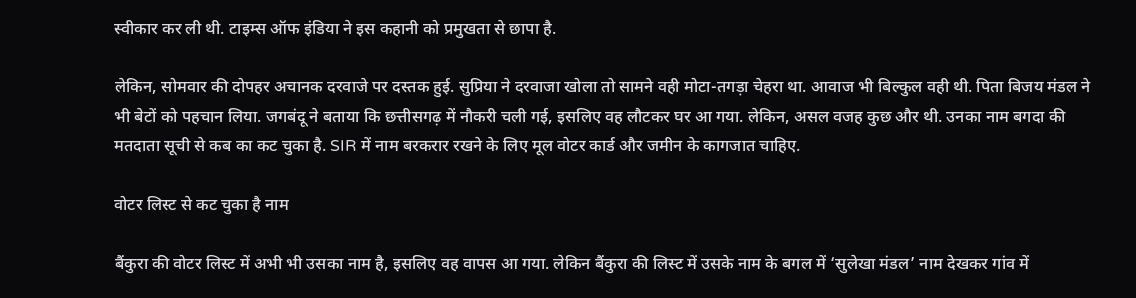स्वीकार कर ली थी. टाइम्स ऑफ इंडिया ने इस कहानी को प्रमुखता से छापा है.

लेकिन, सोमवार की दोपहर अचानक दरवाजे पर दस्तक हुई. सुप्रिया ने दरवाजा खोला तो सामने वही मोटा-तगड़ा चेहरा था. आवाज भी बिल्कुल वही थी. पिता बिजय मंडल ने भी बेटों को पहचान लिया. जगबंदू ने बताया कि छत्तीसगढ़ में नौकरी चली गई, इसलिए वह लौटकर घर आ गया. लेकिन, असल वजह कुछ और थी. उनका नाम बगदा की मतदाता सूची से कब का कट चुका है. SIR में नाम बरकरार रखने के लिए मूल वोटर कार्ड और जमीन के कागजात चाहिए.

वोटर लिस्ट से कट चुका है नाम

बैंकुरा की वोटर लिस्ट में अभी भी उसका नाम है, इसलिए वह वापस आ गया. लेकिन बैंकुरा की लिस्ट में उसके नाम के बगल में ‘सुलेखा मंडल’ नाम देखकर गांव में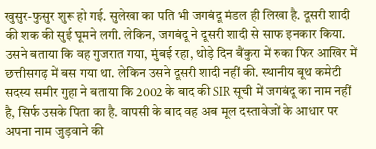खुसुर-फुसुर शुरू हो गई. सुलेखा का पति भी जगबंदू मंडल ही लिखा है. दूसरी शादी की शक की सुई घूमने लगी. लेकिन, जगबंदू ने दूसरी शादी से साफ इनकार किया. उसने बताया कि वह गुजरात गया, मुंबई रहा, थोड़े दिन बैंकुरा में रुका फिर आखिर में छत्तीसगढ़ में बस गया था. लेकिन उसने दूसरी शादी नहीं की. स्थानीय बूथ कमेटी सदस्य समीर गुहा ने बताया कि 2002 के बाद की SIR सूची में जगबंदू का नाम नहीं है, सिर्फ उसके पिता का है. वापसी के बाद वह अब मूल दस्तावेजों के आधार पर अपना नाम जुड़वाने की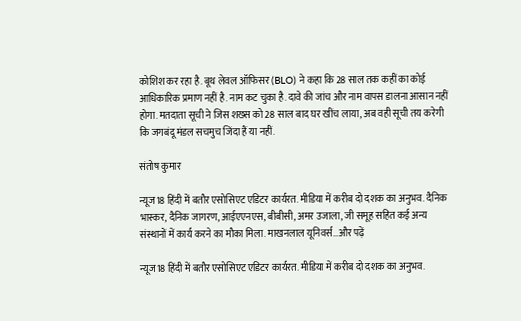कोशिश कर रहा है. बूथ लेवल ऑफिसर (BLO) ने कहा कि 28 साल तक कहीं का कोई आधिकारिक प्रमाण नहीं है. नाम कट चुका है. दावे की जांच और नाम वापस डालना आसान नहीं होगा. मतदाता सूची ने जिस शख्स को 28 साल बाद घर खींच लाया, अब वही सूची तय करेगी कि जगबंदू मंडल सचमुच जिंदा हैं या नहीं.

संतोष कुमार

न्यूज18 हिंदी में बतौर एसोसिएट एडिटर कार्यरत. मीडिया में करीब दो दशक का अनुभव. दैनिक भास्कर, दैनिक जागरण, आईएएनएस, बीबीसी, अमर उजाला, जी समूह सहित कई अन्य संस्थानों में कार्य करने का मौका मिला. माखनलाल यूनिवर्स…और पढ़ें

न्यूज18 हिंदी में बतौर एसोसिएट एडिटर कार्यरत. मीडिया में करीब दो दशक का अनुभव.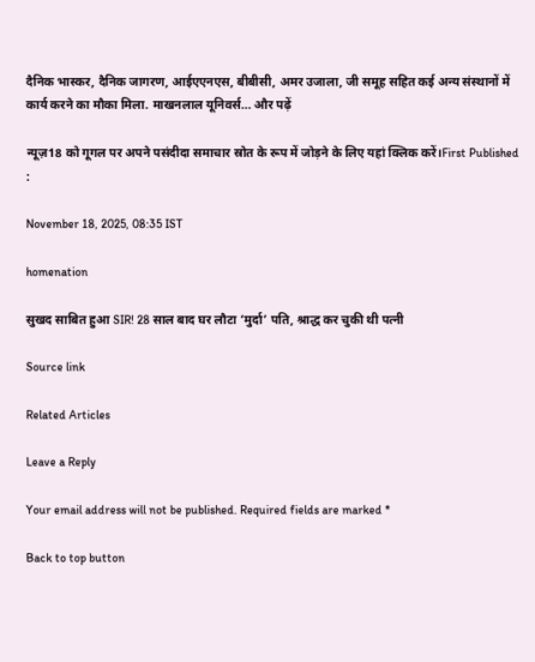दैनिक भास्कर, दैनिक जागरण, आईएएनएस, बीबीसी, अमर उजाला, जी समूह सहित कई अन्य संस्थानों में कार्य करने का मौका मिला. माखनलाल यूनिवर्स… और पढ़ें

न्यूज़18 को गूगल पर अपने पसंदीदा समाचार स्रोत के रूप में जोड़ने के लिए यहां क्लिक करें।First Published :

November 18, 2025, 08:35 IST

homenation

सुखद साबित हुआ SIR! 28 साल बाद घर लौटा ‘मुर्दा’ पति, श्राद्ध कर चुकी थी पत्नी

Source link

Related Articles

Leave a Reply

Your email address will not be published. Required fields are marked *

Back to top button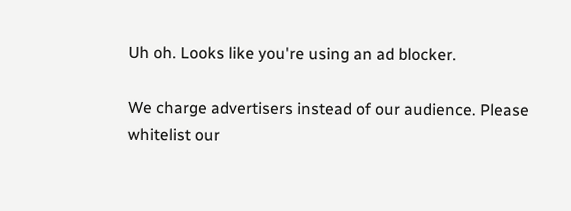Uh oh. Looks like you're using an ad blocker.

We charge advertisers instead of our audience. Please whitelist our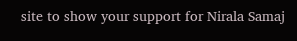site to show your support for Nirala Samaj